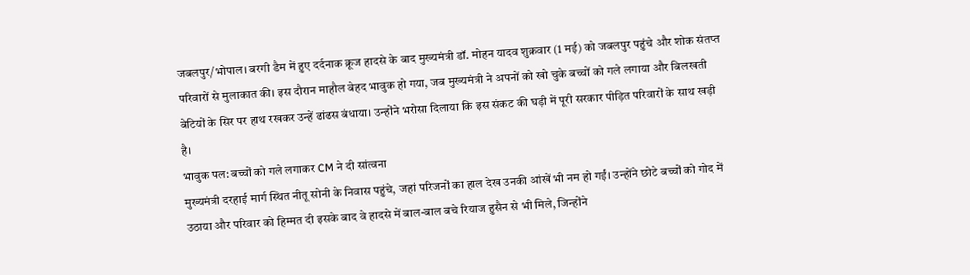जबलपुर/भोपाल। बरगी डैम में हुए दर्दनाक क्रूज हादसे के बाद मुख्यमंत्री डॉ. मोहन यादव शुक्रवार (1 मई) को जबलपुर पहुंचे और शोक संतप्त परिवारों से मुलाकात की। इस दौरान माहौल बेहद भावुक हो गया, जब मुख्यमंत्री ने अपनों को खो चुके बच्चों को गले लगाया और बिलखती बेटियों के सिर पर हाथ रखकर उन्हें ढांढस बंधाया। उन्होंने भरोसा दिलाया कि इस संकट की घड़ी में पूरी सरकार पीड़ित परिवारों के साथ खड़ी है।
भावुक पल: बच्चों को गले लगाकर CM ने दी सांत्वना
मुख्यमंत्री दरहाई मार्ग स्थित नीतू सोनी के निवास पहुंचे, जहां परिजनों का हाल देख उनकी आंखें भी नम हो गईं। उन्होंने छोटे बच्चों को गोद में उठाया और परिवार को हिम्मत दी इसके बाद वे हादसे में बाल-बाल बचे रियाज हुसैन से भी मिले, जिन्होंने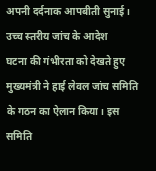अपनी दर्दनाक आपबीती सुनाई।
उच्च स्तरीय जांच के आदेश
घटना की गंभीरता को देखते हुए मुख्यमंत्री ने हाई लेवल जांच समिति के गठन का ऐलान किया। इस समिति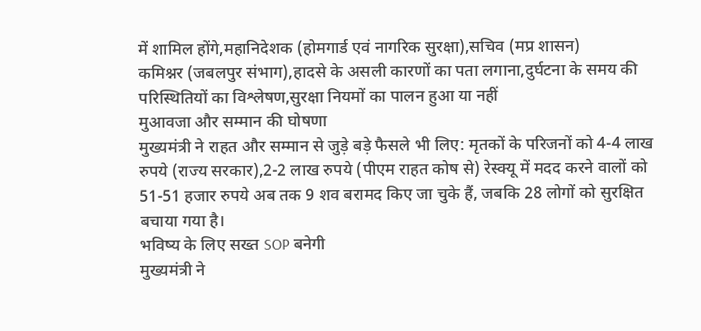में शामिल होंगे,महानिदेशक (होमगार्ड एवं नागरिक सुरक्षा),सचिव (मप्र शासन)
कमिश्नर (जबलपुर संभाग),हादसे के असली कारणों का पता लगाना,दुर्घटना के समय की परिस्थितियों का विश्लेषण,सुरक्षा नियमों का पालन हुआ या नहीं
मुआवजा और सम्मान की घोषणा
मुख्यमंत्री ने राहत और सम्मान से जुड़े बड़े फैसले भी लिए: मृतकों के परिजनों को 4-4 लाख रुपये (राज्य सरकार),2-2 लाख रुपये (पीएम राहत कोष से) रेस्क्यू में मदद करने वालों को 51-51 हजार रुपये अब तक 9 शव बरामद किए जा चुके हैं, जबकि 28 लोगों को सुरक्षित बचाया गया है।
भविष्य के लिए सख्त SOP बनेगी
मुख्यमंत्री ने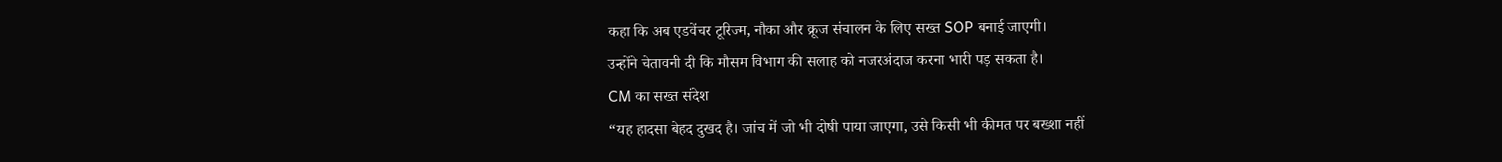कहा कि अब एडवेंचर टूरिज्म, नौका और क्रूज संचालन के लिए सख्त SOP बनाई जाएगी।
उन्होंने चेतावनी दी कि मौसम विभाग की सलाह को नजरअंदाज करना भारी पड़ सकता है।
CM का सख्त संदेश
“यह हादसा बेहद दुखद है। जांच में जो भी दोषी पाया जाएगा, उसे किसी भी कीमत पर बख्शा नहीं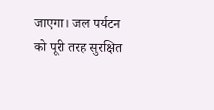जाएगा। जल पर्यटन को पूरी तरह सुरक्षित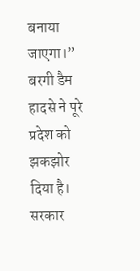बनाया जाएगा।”
बरगी डैम हादसे ने पूरे प्रदेश को झकझोर दिया है। सरकार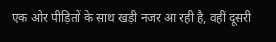एक ओर पीड़ितों के साथ खड़ी नजर आ रही है, वहीं दूसरी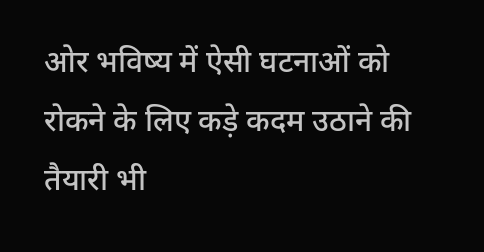ओर भविष्य में ऐसी घटनाओं को रोकने के लिए कड़े कदम उठाने की तैयारी भी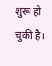शुरू हो चुकी है।